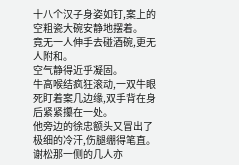十八个汉子身姿如钉,案上的空粗瓷大碗安静地摆着。
竟无一人伸手去碰酒碗,更无人附和。
空气静得近乎凝固。
牛高喉结疯狂滚动,一双牛眼死盯着案几边缘,双手背在身后紧紧攥在一处。
他旁边的徐忠额头又冒出了极细的冷汗,伤腿绷得笔直。
谢松那一侧的几人亦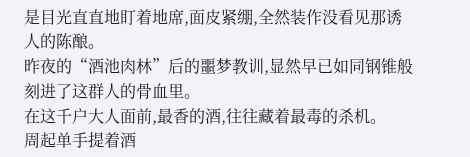是目光直直地盯着地席,面皮紧绷,全然装作没看见那诱人的陈酿。
昨夜的“酒池肉林”后的噩梦教训,显然早已如同钢锥般刻进了这群人的骨血里。
在这千户大人面前,最香的酒,往往藏着最毒的杀机。
周起单手提着酒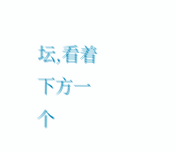坛,看着下方一个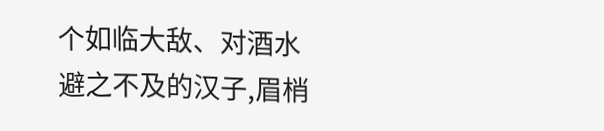个如临大敌、对酒水避之不及的汉子,眉梢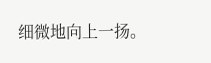细微地向上一扬。